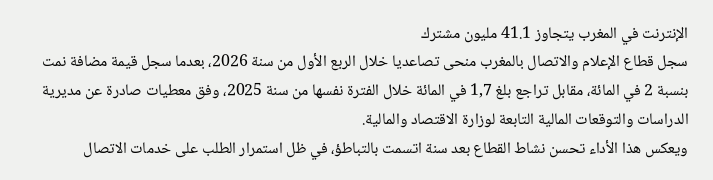الإنترنت في المغرب يتجاوز 41.1 مليون مشترك
سجل قطاع الإعلام والاتصال بالمغرب منحى تصاعديا خلال الربع الأول من سنة 2026، بعدما سجل قيمة مضافة نمت بنسبة 2 في المائة، مقابل تراجع بلغ 1,7 في المائة خلال الفترة نفسها من سنة 2025، وفق معطيات صادرة عن مديرية الدراسات والتوقعات المالية التابعة لوزارة الاقتصاد والمالية.
ويعكس هذا الأداء تحسن نشاط القطاع بعد سنة اتسمت بالتباطؤ، في ظل استمرار الطلب على خدمات الاتصال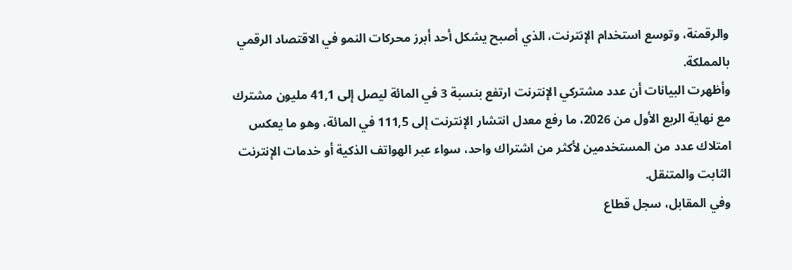والرقمنة، وتوسع استخدام الإنترنت، الذي أصبح يشكل أحد أبرز محركات النمو في الاقتصاد الرقمي بالمملكة.
وأظهرت البيانات أن عدد مشتركي الإنترنت ارتفع بنسبة 3 في المائة ليصل إلى 41,1 مليون مشترك مع نهاية الربع الأول من 2026، ما رفع معدل انتشار الإنترنت إلى 111,5 في المائة، وهو ما يعكس امتلاك عدد من المستخدمين لأكثر من اشتراك واحد، سواء عبر الهواتف الذكية أو خدمات الإنترنت الثابت والمتنقل.
وفي المقابل، سجل قطاع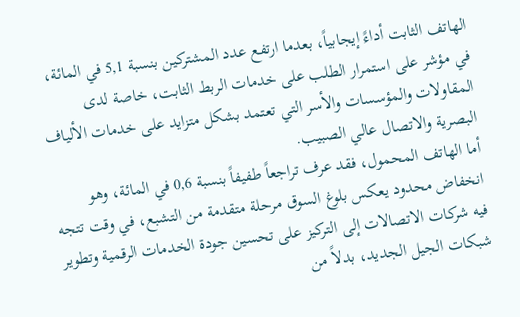الهاتف الثابت أداءً إيجابياً، بعدما ارتفع عدد المشتركين بنسبة 5,1 في المائة، في مؤشر على استمرار الطلب على خدمات الربط الثابت، خاصة لدى المقاولات والمؤسسات والأسر التي تعتمد بشكل متزايد على خدمات الألياف البصرية والاتصال عالي الصبيب.
أما الهاتف المحمول، فقد عرف تراجعاً طفيفاً بنسبة 0,6 في المائة، وهو انخفاض محدود يعكس بلوغ السوق مرحلة متقدمة من التشبع، في وقت تتجه فيه شركات الاتصالات إلى التركيز على تحسين جودة الخدمات الرقمية وتطوير شبكات الجيل الجديد، بدلاً من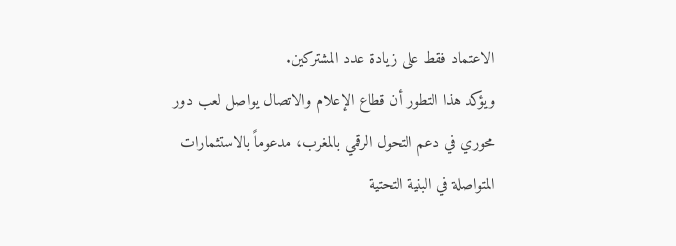الاعتماد فقط على زيادة عدد المشتركين.
ويؤكد هذا التطور أن قطاع الإعلام والاتصال يواصل لعب دور محوري في دعم التحول الرقمي بالمغرب، مدعوماً بالاستثمارات المتواصلة في البنية التحتية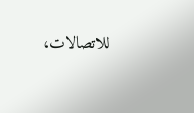للاتصالات،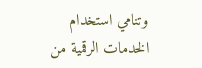وتنامي استخدام الخدمات الرقمية من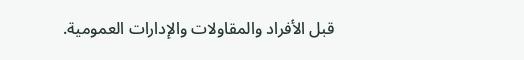قبل الأفراد والمقاولات والإدارات العمومية.